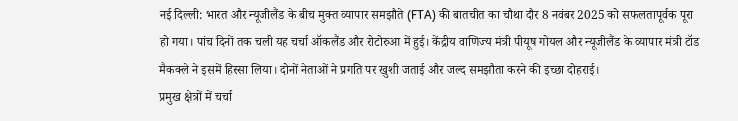नई दिल्ली: भारत और न्यूजीलैंड के बीच मुक्त व्यापार समझौते (FTA) की बातचीत का चौथा दौर 8 नवंबर 2025 को सफलतापूर्वक पूरा हो गया। पांच दिनों तक चली यह चर्चा ऑकलैंड और रोटोरुआ में हुई। केंद्रीय वाणिज्य मंत्री पीयूष गोयल और न्यूजीलैंड के व्यापार मंत्री टॉड मैकक्ले ने इसमें हिस्सा लिया। दोनों नेताओं ने प्रगति पर खुशी जताई और जल्द समझौता करने की इच्छा दोहराई।
प्रमुख क्षेत्रों में चर्चा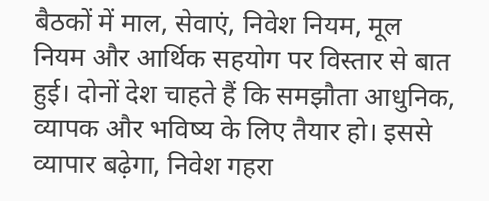बैठकों में माल, सेवाएं, निवेश नियम, मूल नियम और आर्थिक सहयोग पर विस्तार से बात हुई। दोनों देश चाहते हैं कि समझौता आधुनिक, व्यापक और भविष्य के लिए तैयार हो। इससे व्यापार बढ़ेगा, निवेश गहरा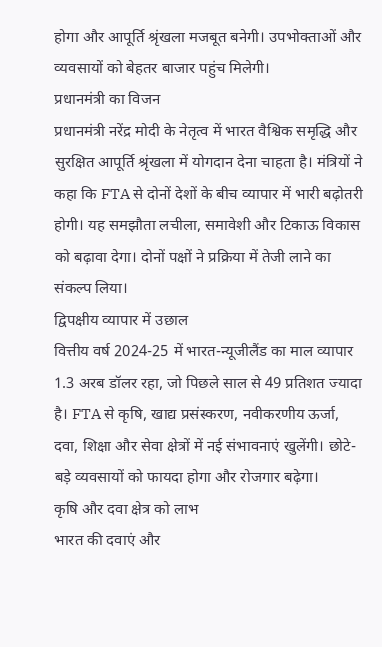होगा और आपूर्ति श्रृंखला मजबूत बनेगी। उपभोक्ताओं और व्यवसायों को बेहतर बाजार पहुंच मिलेगी।
प्रधानमंत्री का विजन
प्रधानमंत्री नरेंद्र मोदी के नेतृत्व में भारत वैश्विक समृद्धि और सुरक्षित आपूर्ति श्रृंखला में योगदान देना चाहता है। मंत्रियों ने कहा कि FTA से दोनों देशों के बीच व्यापार में भारी बढ़ोतरी होगी। यह समझौता लचीला, समावेशी और टिकाऊ विकास को बढ़ावा देगा। दोनों पक्षों ने प्रक्रिया में तेजी लाने का संकल्प लिया।
द्विपक्षीय व्यापार में उछाल
वित्तीय वर्ष 2024-25 में भारत-न्यूजीलैंड का माल व्यापार 1.3 अरब डॉलर रहा, जो पिछले साल से 49 प्रतिशत ज्यादा है। FTA से कृषि, खाद्य प्रसंस्करण, नवीकरणीय ऊर्जा, दवा, शिक्षा और सेवा क्षेत्रों में नई संभावनाएं खुलेंगी। छोटे-बड़े व्यवसायों को फायदा होगा और रोजगार बढ़ेगा।
कृषि और दवा क्षेत्र को लाभ
भारत की दवाएं और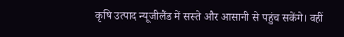कृषि उत्पाद न्यूजीलैंड में सस्ते और आसानी से पहुंच सकेंगे। वहीं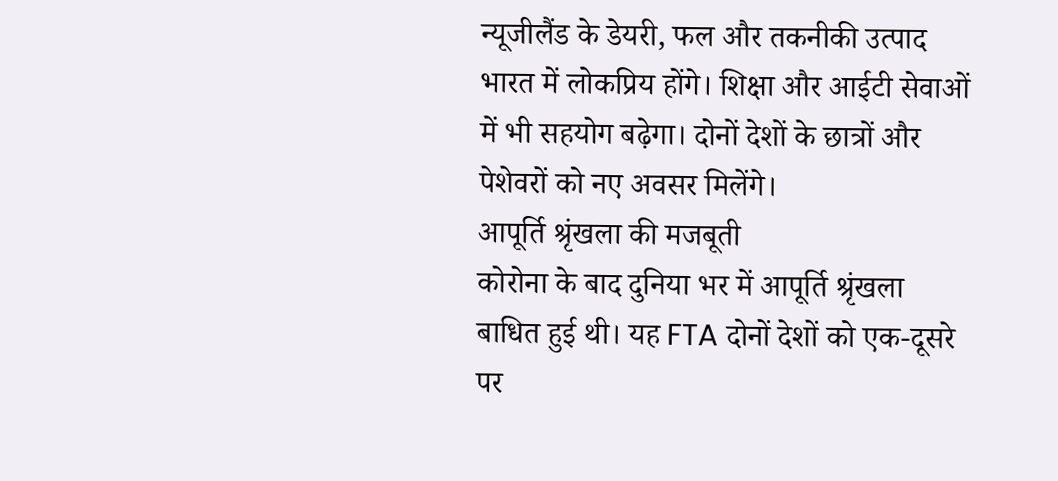न्यूजीलैंड के डेयरी, फल और तकनीकी उत्पाद भारत में लोकप्रिय होंगे। शिक्षा और आईटी सेवाओं में भी सहयोग बढ़ेगा। दोनों देशों के छात्रों और पेशेवरों को नए अवसर मिलेंगे।
आपूर्ति श्रृंखला की मजबूती
कोरोना के बाद दुनिया भर में आपूर्ति श्रृंखला बाधित हुई थी। यह FTA दोनों देशों को एक-दूसरे पर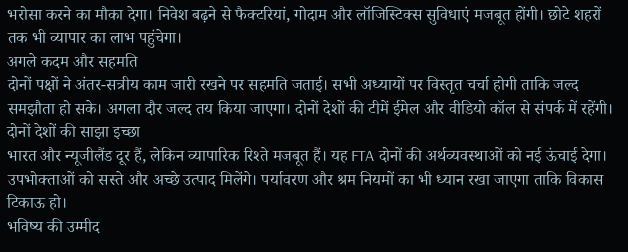भरोसा करने का मौका देगा। निवेश बढ़ने से फैक्टरियां, गोदाम और लॉजिस्टिक्स सुविधाएं मजबूत होंगी। छोटे शहरों तक भी व्यापार का लाभ पहुंचेगा।
अगले कदम और सहमति
दोनों पक्षों ने अंतर-सत्रीय काम जारी रखने पर सहमति जताई। सभी अध्यायों पर विस्तृत चर्चा होगी ताकि जल्द समझौता हो सके। अगला दौर जल्द तय किया जाएगा। दोनों देशों की टीमें ईमेल और वीडियो कॉल से संपर्क में रहेंगी।
दोनों देशों की साझा इच्छा
भारत और न्यूजीलैंड दूर हैं, लेकिन व्यापारिक रिश्ते मजबूत हैं। यह FTA दोनों की अर्थव्यवस्थाओं को नई ऊंचाई देगा। उपभोक्ताओं को सस्ते और अच्छे उत्पाद मिलेंगे। पर्यावरण और श्रम नियमों का भी ध्यान रखा जाएगा ताकि विकास टिकाऊ हो।
भविष्य की उम्मीद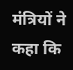मंत्रियों ने कहा कि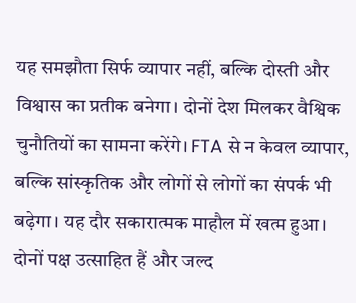यह समझौता सिर्फ व्यापार नहीं, बल्कि दोस्ती और विश्वास का प्रतीक बनेगा। दोनों देश मिलकर वैश्विक चुनौतियों का सामना करेंगे। FTA से न केवल व्यापार, बल्कि सांस्कृतिक और लोगों से लोगों का संपर्क भी बढ़ेगा। यह दौर सकारात्मक माहौल में खत्म हुआ। दोनों पक्ष उत्साहित हैं और जल्द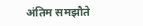अंतिम समझौते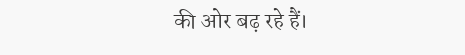की ओर बढ़ रहे हैं।